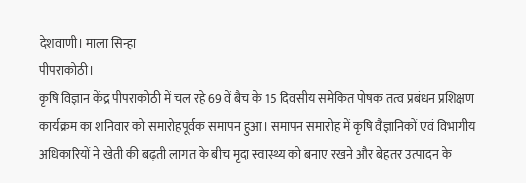देशवाणी। माला सिन्हा
पीपराकोठी।
कृषि विज्ञान केंद्र पीपराकोठी में चल रहे 69 वें बैच के 15 दिवसीय समेकित पोषक तत्व प्रबंधन प्रशिक्षण कार्यक्रम का शनिवार को समारोहपूर्वक समापन हुआ। समापन समारोह में कृषि वैज्ञानिकों एवं विभागीय अधिकारियों ने खेती की बढ़ती लागत के बीच मृदा स्वास्थ्य को बनाए रखने और बेहतर उत्पादन के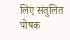लिए संतुलित पोषक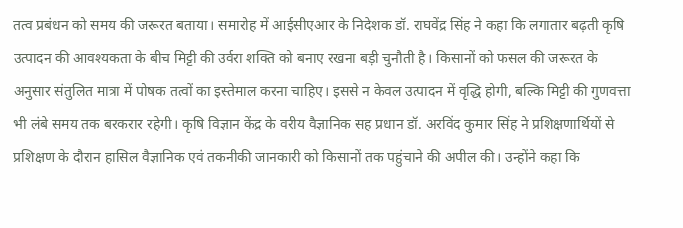तत्व प्रबंधन को समय की जरूरत बताया। समारोह में आईसीएआर के निदेशक डॉ. राघवेंद्र सिंह ने कहा कि लगातार बढ़ती कृषि उत्पादन की आवश्यकता के बीच मिट्टी की उर्वरा शक्ति को बनाए रखना बड़ी चुनौती है। किसानों को फसल की जरूरत के अनुसार संतुलित मात्रा में पोषक तत्वों का इस्तेमाल करना चाहिए। इससे न केवल उत्पादन में वृद्धि होगी, बल्कि मिट्टी की गुणवत्ता भी लंबे समय तक बरकरार रहेगी। कृषि विज्ञान केंद्र के वरीय वैज्ञानिक सह प्रधान डॉ. अरविंद कुमार सिंह ने प्रशिक्षणार्थियों से प्रशिक्षण के दौरान हासिल वैज्ञानिक एवं तकनीकी जानकारी को किसानों तक पहुंचाने की अपील की। उन्होंने कहा कि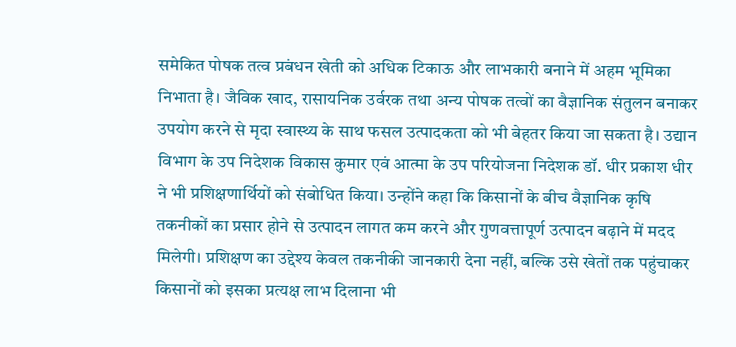समेकित पोषक तत्व प्रबंधन खेती को अधिक टिकाऊ और लाभकारी बनाने में अहम भूमिका निभाता है। जैविक खाद, रासायनिक उर्वरक तथा अन्य पोषक तत्वों का वैज्ञानिक संतुलन बनाकर उपयोग करने से मृदा स्वास्थ्य के साथ फसल उत्पादकता को भी बेहतर किया जा सकता है। उद्यान विभाग के उप निदेशक विकास कुमार एवं आत्मा के उप परियोजना निदेशक डॉ. धीर प्रकाश धीर ने भी प्रशिक्षणार्थियों को संबोधित किया। उन्होंने कहा कि किसानों के बीच वैज्ञानिक कृषि तकनीकों का प्रसार होने से उत्पादन लागत कम करने और गुणवत्तापूर्ण उत्पादन बढ़ाने में मदद मिलेगी। प्रशिक्षण का उद्देश्य केवल तकनीकी जानकारी देना नहीं, बल्कि उसे खेतों तक पहुंचाकर किसानों को इसका प्रत्यक्ष लाभ दिलाना भी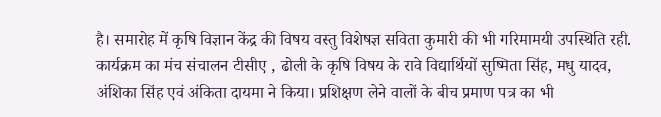है। समारोह में कृषि विज्ञान केंद्र की विषय वस्तु विशेषज्ञ सविता कुमारी की भी गरिमामयी उपस्थिति रही. कार्यक्रम का मंच संचालन टीसीए , ढोली के कृषि विषय के रावे विद्यार्थियों सुष्मिता सिंह, मधु यादव, अंशिका सिंह एवं अंकिता दायमा ने किया। प्रशिक्षण लेने वालों के बीच प्रमाण पत्र का भी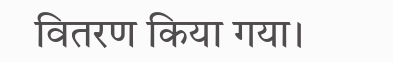वितरण किया गया।